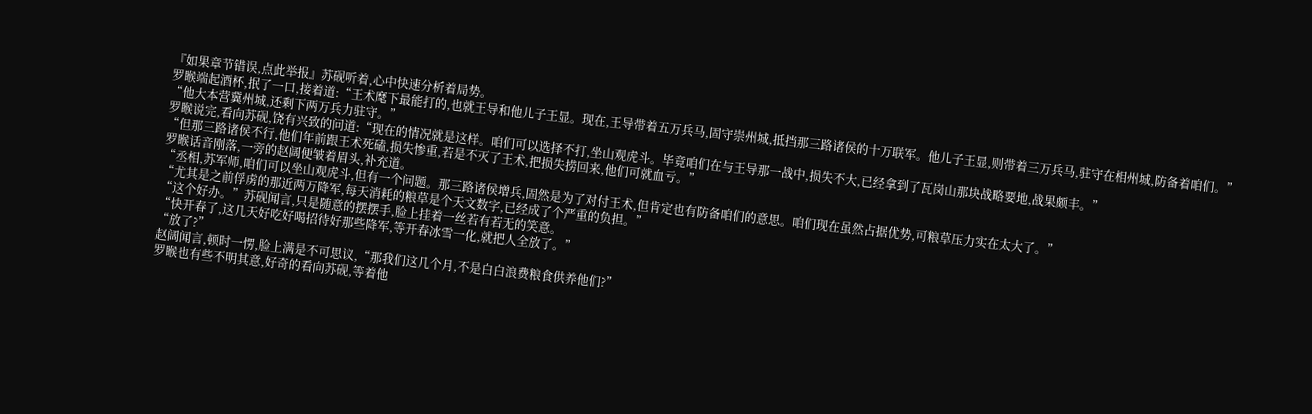『如果章节错误,点此举报』苏砚听着,心中快速分析着局势。
罗睺端起酒杯,抿了一口,接着道:“王术麾下最能打的,也就王导和他儿子王显。现在,王导带着五万兵马,固守崇州城,抵挡那三路诸侯的十万联军。他儿子王显,则带着三万兵马,驻守在相州城,防备着咱们。”
“他大本营冀州城,还剩下两万兵力驻守。”
罗睺说完,看向苏砚,饶有兴致的问道:“现在的情况就是这样。咱们可以选择不打,坐山观虎斗。毕竟咱们在与王导那一战中,损失不大,已经拿到了瓦岗山那块战略要地,战果颇丰。”
“但那三路诸侯不行,他们年前跟王术死磕,损失惨重,若是不灭了王术,把损失捞回来,他们可就血亏。”
罗睺话音刚落,一旁的赵阔便皱着眉头,补充道。
“丞相,苏军师,咱们可以坐山观虎斗,但有一个问题。那三路诸侯增兵,固然是为了对付王术,但肯定也有防备咱们的意思。咱们现在虽然占据优势,可粮草压力实在太大了。”
“尤其是之前俘虏的那近两万降军,每天消耗的粮草是个天文数字,已经成了个严重的负担。”
“这个好办。”苏砚闻言,只是随意的摆摆手,脸上挂着一丝若有若无的笑意。
“快开春了,这几天好吃好喝招待好那些降军,等开春冰雪一化,就把人全放了。”
“放了?”
赵阔闻言,顿时一愣,脸上满是不可思议,“那我们这几个月,不是白白浪费粮食供养他们?”
罗睺也有些不明其意,好奇的看向苏砚,等着他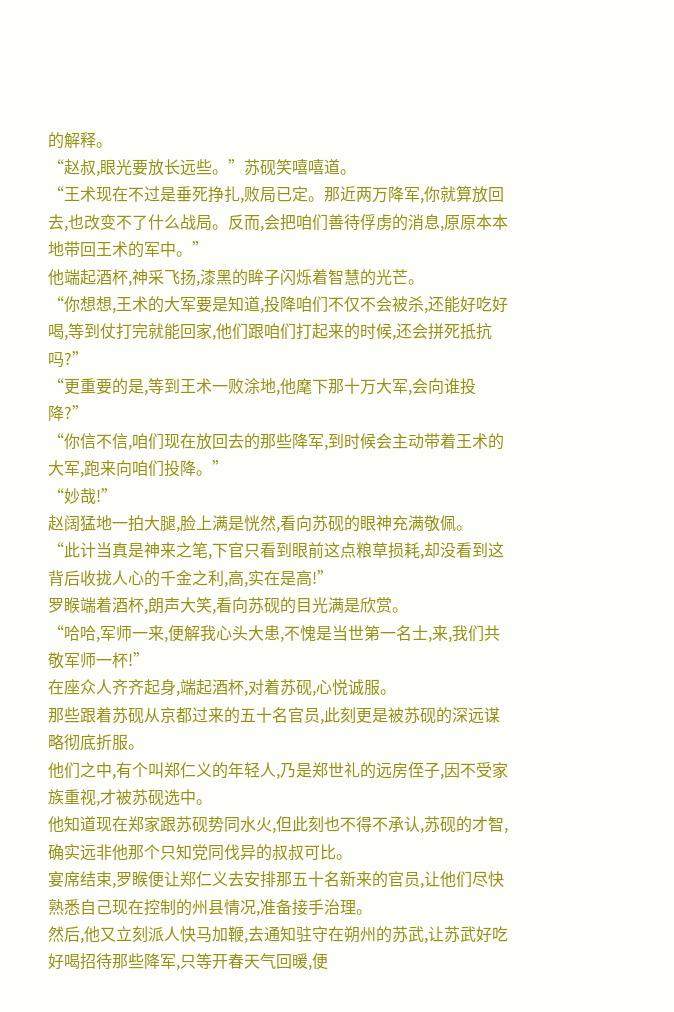的解释。
“赵叔,眼光要放长远些。”苏砚笑嘻嘻道。
“王术现在不过是垂死挣扎,败局已定。那近两万降军,你就算放回去,也改变不了什么战局。反而,会把咱们善待俘虏的消息,原原本本地带回王术的军中。”
他端起酒杯,神采飞扬,漆黑的眸子闪烁着智慧的光芒。
“你想想,王术的大军要是知道,投降咱们不仅不会被杀,还能好吃好喝,等到仗打完就能回家,他们跟咱们打起来的时候,还会拼死抵抗吗?”
“更重要的是,等到王术一败涂地,他麾下那十万大军,会向谁投降?”
“你信不信,咱们现在放回去的那些降军,到时候会主动带着王术的大军,跑来向咱们投降。”
“妙哉!”
赵阔猛地一拍大腿,脸上满是恍然,看向苏砚的眼神充满敬佩。
“此计当真是神来之笔,下官只看到眼前这点粮草损耗,却没看到这背后收拢人心的千金之利,高,实在是高!”
罗睺端着酒杯,朗声大笑,看向苏砚的目光满是欣赏。
“哈哈,军师一来,便解我心头大患,不愧是当世第一名士,来,我们共敬军师一杯!”
在座众人齐齐起身,端起酒杯,对着苏砚,心悦诚服。
那些跟着苏砚从京都过来的五十名官员,此刻更是被苏砚的深远谋略彻底折服。
他们之中,有个叫郑仁义的年轻人,乃是郑世礼的远房侄子,因不受家族重视,才被苏砚选中。
他知道现在郑家跟苏砚势同水火,但此刻也不得不承认,苏砚的才智,确实远非他那个只知党同伐异的叔叔可比。
宴席结束,罗睺便让郑仁义去安排那五十名新来的官员,让他们尽快熟悉自己现在控制的州县情况,准备接手治理。
然后,他又立刻派人快马加鞭,去通知驻守在朔州的苏武,让苏武好吃好喝招待那些降军,只等开春天气回暖,便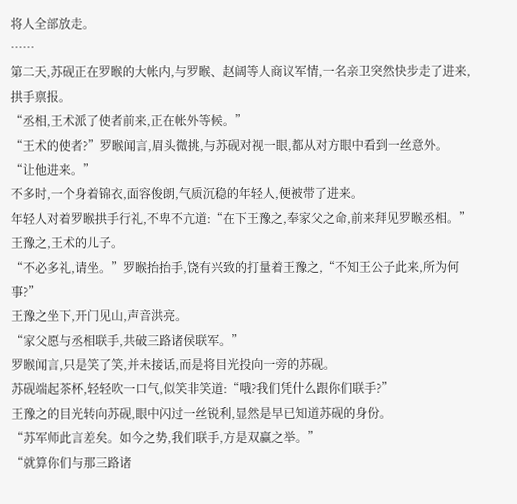将人全部放走。
……
第二天,苏砚正在罗睺的大帐内,与罗睺、赵阔等人商议军情,一名亲卫突然快步走了进来,拱手禀报。
“丞相,王术派了使者前来,正在帐外等候。”
“王术的使者?”罗睺闻言,眉头微挑,与苏砚对视一眼,都从对方眼中看到一丝意外。
“让他进来。”
不多时,一个身着锦衣,面容俊朗,气质沉稳的年轻人,便被带了进来。
年轻人对着罗睺拱手行礼,不卑不亢道:“在下王豫之,奉家父之命,前来拜见罗睺丞相。”
王豫之,王术的儿子。
“不必多礼,请坐。”罗睺抬抬手,饶有兴致的打量着王豫之,“不知王公子此来,所为何事?”
王豫之坐下,开门见山,声音洪亮。
“家父愿与丞相联手,共破三路诸侯联军。”
罗睺闻言,只是笑了笑,并未接话,而是将目光投向一旁的苏砚。
苏砚端起茶杯,轻轻吹一口气,似笑非笑道:“哦?我们凭什么跟你们联手?”
王豫之的目光转向苏砚,眼中闪过一丝锐利,显然是早已知道苏砚的身份。
“苏军师此言差矣。如今之势,我们联手,方是双赢之举。”
“就算你们与那三路诸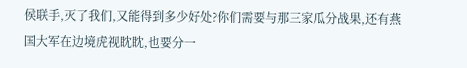侯联手,灭了我们,又能得到多少好处?你们需要与那三家瓜分战果,还有燕国大军在边境虎视眈眈,也要分一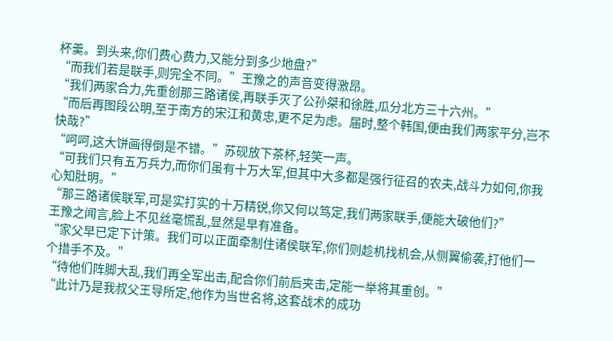杯羹。到头来,你们费心费力,又能分到多少地盘?”
“而我们若是联手,则完全不同。”王豫之的声音变得激昂。
“我们两家合力,先重创那三路诸侯,再联手灭了公孙桀和徐胜,瓜分北方三十六州。”
“而后再图段公明,至于南方的宋江和黄忠,更不足为虑。届时,整个韩国,便由我们两家平分,岂不快哉?”
“呵呵,这大饼画得倒是不错。”苏砚放下茶杯,轻笑一声。
“可我们只有五万兵力,而你们虽有十万大军,但其中大多都是强行征召的农夫,战斗力如何,你我心知肚明。”
“那三路诸侯联军,可是实打实的十万精锐,你又何以笃定,我们两家联手,便能大破他们?”
王豫之闻言,脸上不见丝毫慌乱,显然是早有准备。
“家父早已定下计策。我们可以正面牵制住诸侯联军,你们则趁机找机会,从侧翼偷袭,打他们一个措手不及。”
“待他们阵脚大乱,我们再全军出击,配合你们前后夹击,定能一举将其重创。”
“此计乃是我叔父王导所定,他作为当世名将,这套战术的成功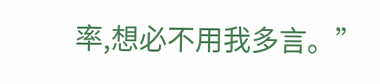率,想必不用我多言。”